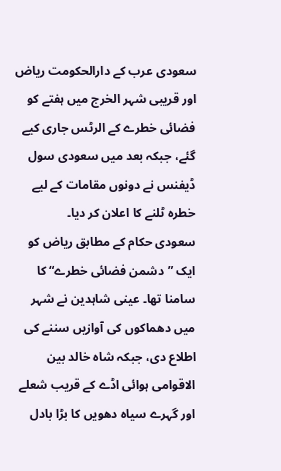سعودی عرب کے دارالحکومت ریاض اور قریبی شہر الخرج میں ہفتے کو فضائی خطرے کے الرٹس جاری کیے گئے، جبکہ بعد میں سعودی سول ڈیفنس نے دونوں مقامات کے لیے خطرہ ٹلنے کا اعلان کر دیا۔
سعودی حکام کے مطابق ریاض کو ایک ”دشمن فضائی خطرے“ کا سامنا تھا۔ عینی شاہدین نے شہر میں دھماکوں کی آوازیں سننے کی اطلاع دی، جبکہ شاہ خالد بین الاقوامی ہوائی اڈے کے قریب شعلے اور گہرے سیاہ دھویں کا بڑا بادل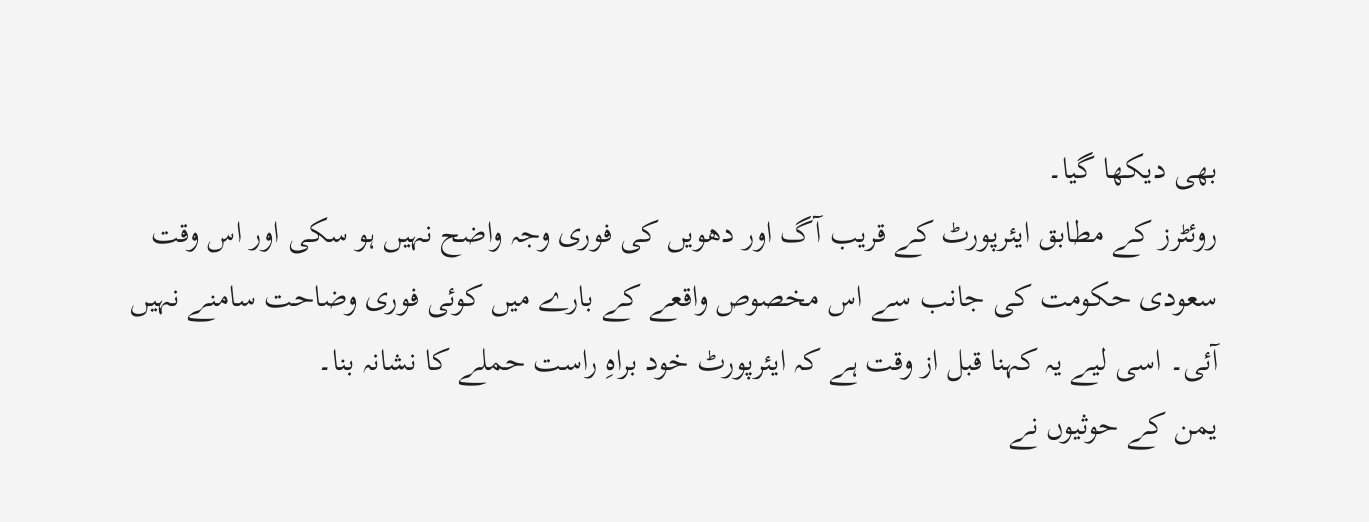بھی دیکھا گیا۔
روئٹرز کے مطابق ایئرپورٹ کے قریب آگ اور دھویں کی فوری وجہ واضح نہیں ہو سکی اور اس وقت سعودی حکومت کی جانب سے اس مخصوص واقعے کے بارے میں کوئی فوری وضاحت سامنے نہیں آئی۔ اسی لیے یہ کہنا قبل از وقت ہے کہ ایئرپورٹ خود براہِ راست حملے کا نشانہ بنا۔
یمن کے حوثیوں نے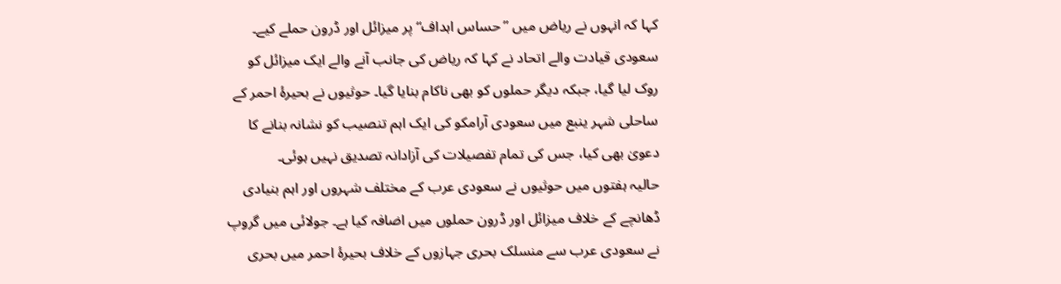کہا کہ انہوں نے ریاض میں ”حساس اہداف“ پر میزائل اور ڈرون حملے کیے۔ سعودی قیادت والے اتحاد نے کہا کہ ریاض کی جانب آنے والے ایک میزائل کو روک لیا گیا، جبکہ دیگر حملوں کو بھی ناکام بنایا گیا۔ حوثیوں نے بحیرۂ احمر کے ساحلی شہر ینبع میں سعودی آرامکو کی ایک اہم تنصیب کو نشانہ بنانے کا دعویٰ بھی کیا، جس کی تمام تفصیلات کی آزادانہ تصدیق نہیں ہوئی۔
حالیہ ہفتوں میں حوثیوں نے سعودی عرب کے مختلف شہروں اور اہم بنیادی ڈھانچے کے خلاف میزائل اور ڈرون حملوں میں اضافہ کیا ہے۔ جولائی میں گروپ نے سعودی عرب سے منسلک بحری جہازوں کے خلاف بحیرۂ احمر میں بحری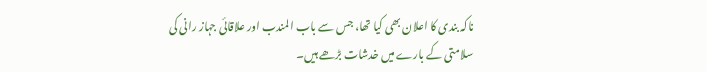ناکہ بندی کا اعلان بھی کیا تھا، جس سے باب المندب اور علاقائی جہاز رانی کی سلامتی کے بارے میں خدشات بڑھے ہیں۔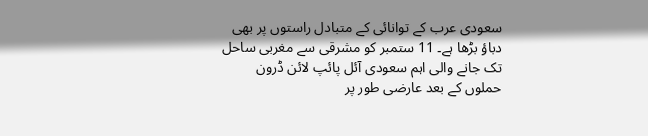سعودی عرب کے توانائی کے متبادل راستوں پر بھی دباؤ بڑھا ہے۔ 11 ستمبر کو مشرقی سے مغربی ساحل تک جانے والی اہم سعودی آئل پائپ لائن ڈرون حملوں کے بعد عارضی طور پر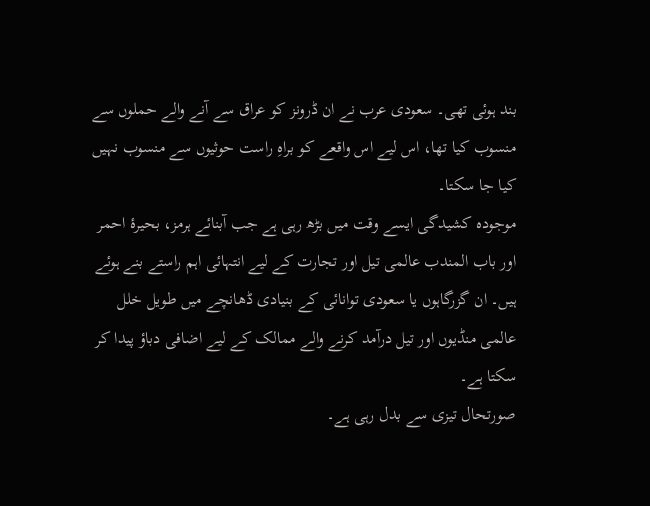بند ہوئی تھی۔ سعودی عرب نے ان ڈرونز کو عراق سے آنے والے حملوں سے منسوب کیا تھا، اس لیے اس واقعے کو براہِ راست حوثیوں سے منسوب نہیں کیا جا سکتا۔
موجودہ کشیدگی ایسے وقت میں بڑھ رہی ہے جب آبنائے ہرمز، بحیرۂ احمر اور باب المندب عالمی تیل اور تجارت کے لیے انتہائی اہم راستے بنے ہوئے ہیں۔ ان گزرگاہوں یا سعودی توانائی کے بنیادی ڈھانچے میں طویل خلل عالمی منڈیوں اور تیل درآمد کرنے والے ممالک کے لیے اضافی دباؤ پیدا کر سکتا ہے۔
صورتحال تیزی سے بدل رہی ہے۔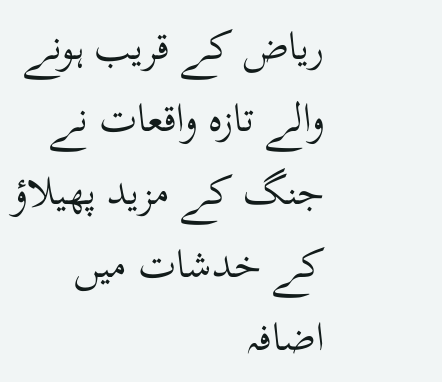ریاض کے قریب ہونے والے تازہ واقعات نے جنگ کے مزید پھیلاؤ کے خدشات میں اضافہ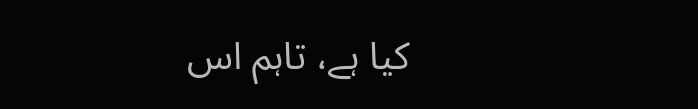کیا ہے، تاہم اس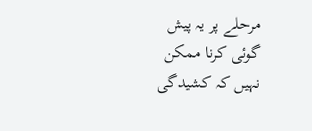مرحلے پر یہ پیش گوئی کرنا ممکن نہیں کہ کشیدگی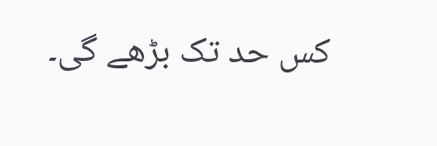کس حد تک بڑھے گی۔